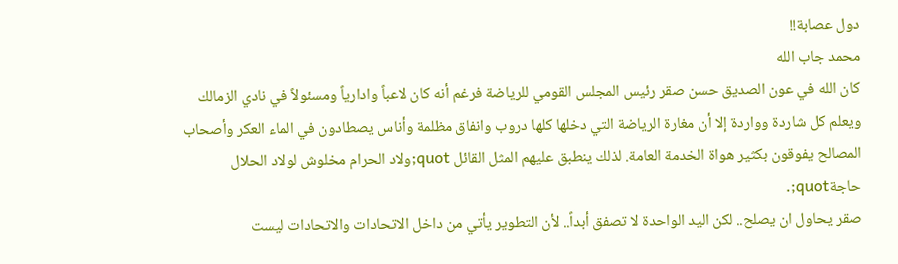دول عصابة!!
محمد جاب الله
كان الله في عون الصديق حسن صقر رئيس المجلس القومي للرياضة فرغم أنه كان لاعباً وادارياً ومسئولاً في نادي الزمالك ويعلم كل شاردة وواردة إلا أن مغارة الرياضة التي دخلها كلها دروب وانفاق مظلمة وأناس يصطادون في الماء العكر وأصحاب المصالح يفوقون بكثير هواة الخدمة العامة. لذلك ينطبق عليهم المثل القائل quot;ولاد الحرام مخلوش لولاد الحلال حاجةquot;.
صقر يحاول ان يصلح.. لكن اليد الواحدة لا تصفق أبداً.. لأن التطوير يأتي من داخل الاتحادات والاتحادات ليست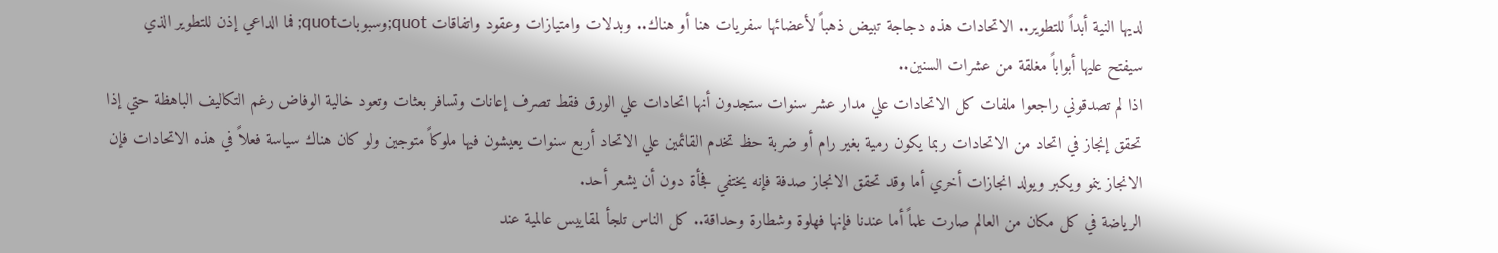لديها النية أبداً للتطوير.. الاتحادات هذه دجاجة تبيض ذهباً لأعضائها سفريات هنا أو هناك.. وبدلات وامتيازات وعقود واتفاقات quot;وسبوباتquot; فما الداعي إذن للتطوير الذي سيفتح عليها أبواباً مغلقة من عشرات السنين..
اذا لم تصدقوني راجعوا ملفات كل الاتحادات علي مدار عشر سنوات ستجدون أنها اتحادات علي الورق فقط تصرف إعانات وتسافر بعثات وتعود خالية الوفاض رغم التكاليف الباهظة حتي إذا تحقق إنجاز في اتحاد من الاتحادات ربما يكون رمية بغير رام أو ضربة حظ تخدم القائمين علي الاتحاد أربع سنوات يعيشون فيها ملوكاً متوجين ولو كان هناك سياسة فعلاً في هذه الاتحادات فإن الانجاز ينمو ويكبر ويولد انجازات أخري أما وقد تحقق الانجاز صدفة فإنه يختفي فجأة دون أن يشعر أحد.
الرياضة في كل مكان من العالم صارت علماً أما عندنا فإنها فهلوة وشطارة وحداقة.. كل الناس تلجأ لمقاييس عالمية عند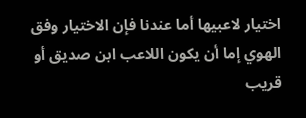اختيار لاعبيها أما عندنا فإن الاختيار وفق الهوي إما أن يكون اللاعب ابن صديق أو قريب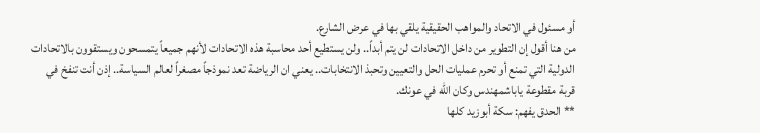أو مسئول في الاتحاد والمواهب الحقيقية يلقي بها في عرض الشارع.
من هنا أقول إن التطوير من داخل الاتحادات لن يتم أبداً.. ولن يستطيع أحد محاسبة هذه الاتحادات لأنهم جميعاً يتمسحون ويستقوون بالاتحادات الدولية التي تمنع أو تحرم عمليات الحل والتعيين وتحبذ الانتخابات.. يعني ان الرياضة تعد نموذجاً مصغراً لعالم السياسة.. إذن أنت تنفخ في قربة مقطوعة ياباشمهندس وكان الله في عونك.
** الحدق يفهم: سكة أبوزيد كلها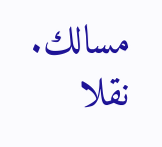مسالك.
نقلا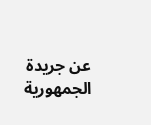عن جريدة الجمهورية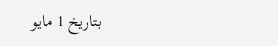بتاريخ 1 مايو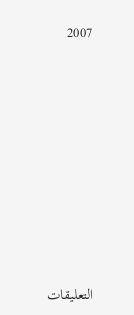2007












التعليقات